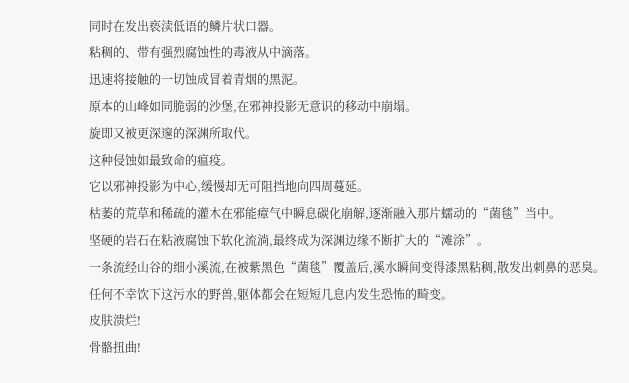同时在发出亵渎低语的鳞片状口器。
粘稠的、带有强烈腐蚀性的毒液从中滴落。
迅速将接触的一切蚀成冒着青烟的黑泥。
原本的山峰如同脆弱的沙堡,在邪神投影无意识的移动中崩塌。
旋即又被更深邃的深渊所取代。
这种侵蚀如最致命的瘟疫。
它以邪神投影为中心,缓慢却无可阻挡地向四周蔓延。
枯萎的荒草和稀疏的灌木在邪能瘴气中瞬息碳化崩解,逐渐融入那片蠕动的“菌毯”当中。
坚硬的岩石在粘液腐蚀下软化流淌,最终成为深渊边缘不断扩大的“滩涂”。
一条流经山谷的细小溪流,在被紫黑色“菌毯”覆盖后,溪水瞬间变得漆黑粘稠,散发出刺鼻的恶臭。
任何不幸饮下这污水的野兽,躯体都会在短短几息内发生恐怖的畸变。
皮肤溃烂!
骨骼扭曲!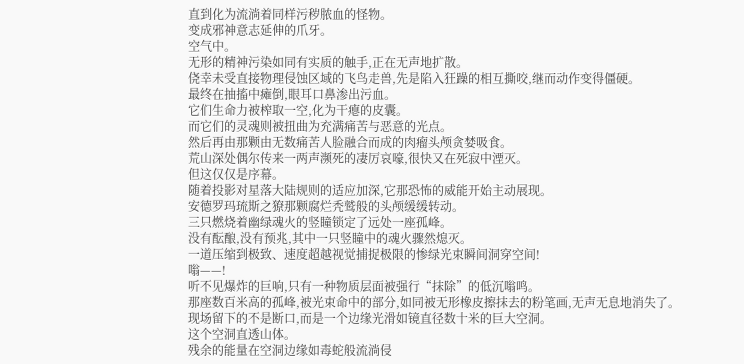直到化为流淌着同样污秽脓血的怪物。
变成邪神意志延伸的爪牙。
空气中。
无形的精神污染如同有实质的触手,正在无声地扩散。
侥幸未受直接物理侵蚀区域的飞鸟走兽,先是陷入狂躁的相互撕咬,继而动作变得僵硬。
最终在抽搐中瘫倒,眼耳口鼻渗出污血。
它们生命力被榨取一空,化为干瘪的皮囊。
而它们的灵魂则被扭曲为充满痛苦与恶意的光点。
然后再由那颗由无数痛苦人脸融合而成的肉瘤头颅贪婪吸食。
荒山深处偶尔传来一两声濒死的凄厉哀嚎,很快又在死寂中湮灭。
但这仅仅是序幕。
随着投影对星落大陆规则的适应加深,它那恐怖的威能开始主动展现。
安德罗玛琉斯之獠那颗腐烂秃鹫般的头颅缓缓转动。
三只燃烧着幽绿魂火的竖瞳锁定了远处一座孤峰。
没有酝酿,没有预兆,其中一只竖瞳中的魂火骤然熄灭。
一道压缩到极致、速度超越视觉捕捉极限的惨绿光束瞬间洞穿空间!
嗡——!
听不见爆炸的巨响,只有一种物质层面被强行“抹除”的低沉嗡鸣。
那座数百米高的孤峰,被光束命中的部分,如同被无形橡皮擦抹去的粉笔画,无声无息地消失了。
现场留下的不是断口,而是一个边缘光滑如镜直径数十米的巨大空洞。
这个空洞直透山体。
残余的能量在空洞边缘如毒蛇般流淌侵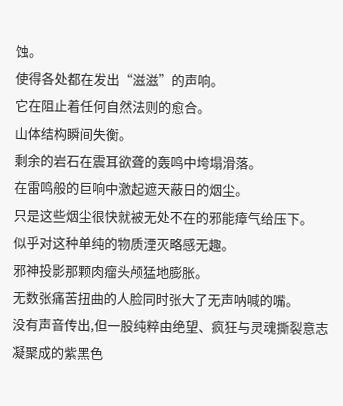蚀。
使得各处都在发出“滋滋”的声响。
它在阻止着任何自然法则的愈合。
山体结构瞬间失衡。
剩余的岩石在震耳欲聋的轰鸣中垮塌滑落。
在雷鸣般的巨响中激起遮天蔽日的烟尘。
只是这些烟尘很快就被无处不在的邪能瘴气给压下。
似乎对这种单纯的物质湮灭略感无趣。
邪神投影那颗肉瘤头颅猛地膨胀。
无数张痛苦扭曲的人脸同时张大了无声呐喊的嘴。
没有声音传出,但一股纯粹由绝望、疯狂与灵魂撕裂意志凝聚成的紫黑色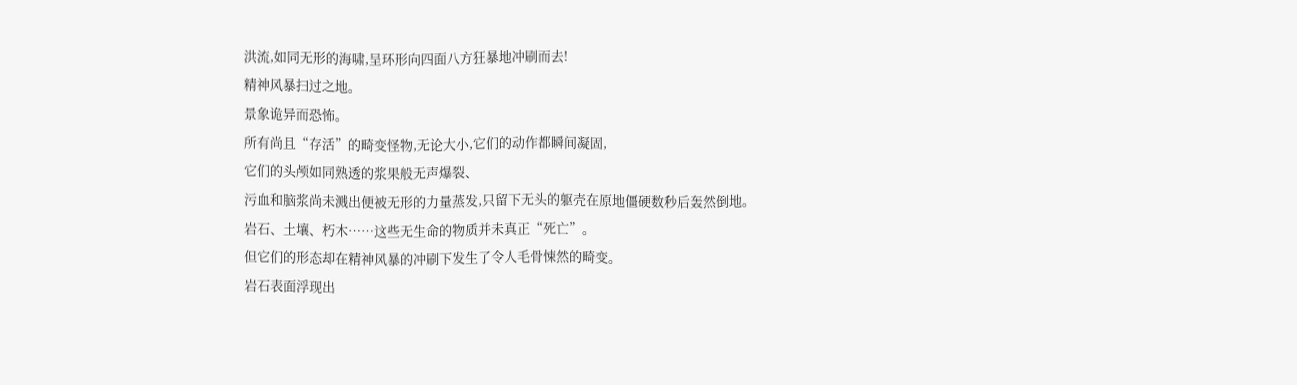洪流,如同无形的海啸,呈环形向四面八方狂暴地冲刷而去!
精神风暴扫过之地。
景象诡异而恐怖。
所有尚且“存活”的畸变怪物,无论大小,它们的动作都瞬间凝固,
它们的头颅如同熟透的浆果般无声爆裂、
污血和脑浆尚未溅出便被无形的力量蒸发,只留下无头的躯壳在原地僵硬数秒后轰然倒地。
岩石、土壤、朽木……这些无生命的物质并未真正“死亡”。
但它们的形态却在精神风暴的冲刷下发生了令人毛骨悚然的畸变。
岩石表面浮现出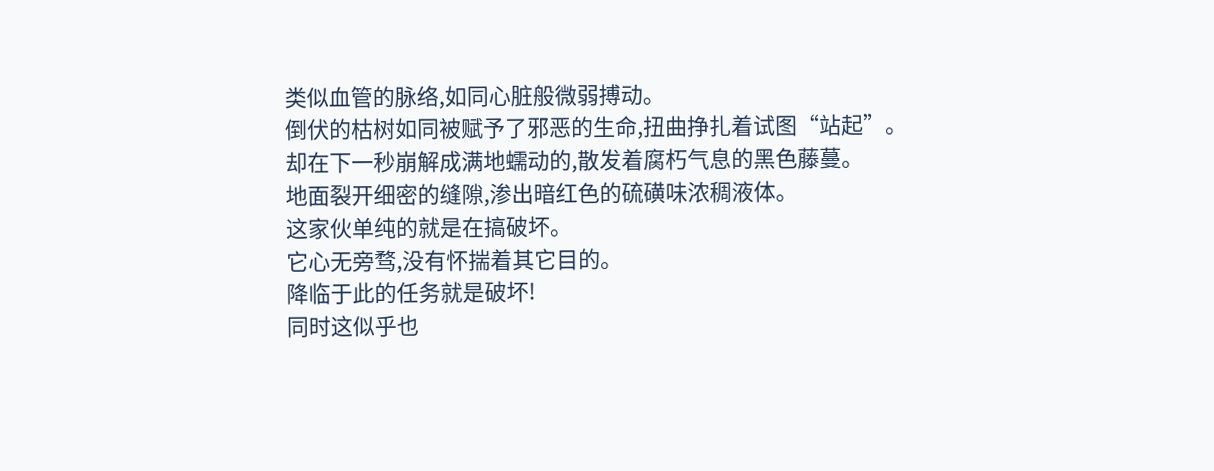类似血管的脉络,如同心脏般微弱搏动。
倒伏的枯树如同被赋予了邪恶的生命,扭曲挣扎着试图“站起”。
却在下一秒崩解成满地蠕动的,散发着腐朽气息的黑色藤蔓。
地面裂开细密的缝隙,渗出暗红色的硫磺味浓稠液体。
这家伙单纯的就是在搞破坏。
它心无旁骛,没有怀揣着其它目的。
降临于此的任务就是破坏!
同时这似乎也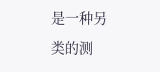是一种另类的测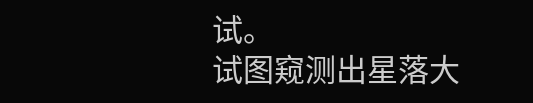试。
试图窥测出星落大